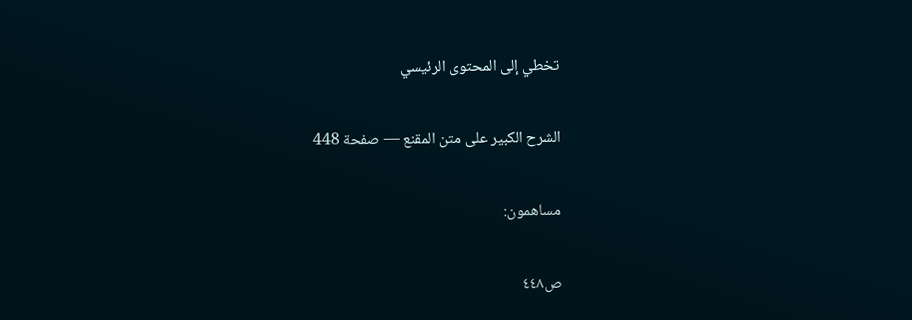تخطي إلى المحتوى الرئيسي

الشرح الكبير على متن المقنع — صفحة 448

مساهمون:

ص٤٤٨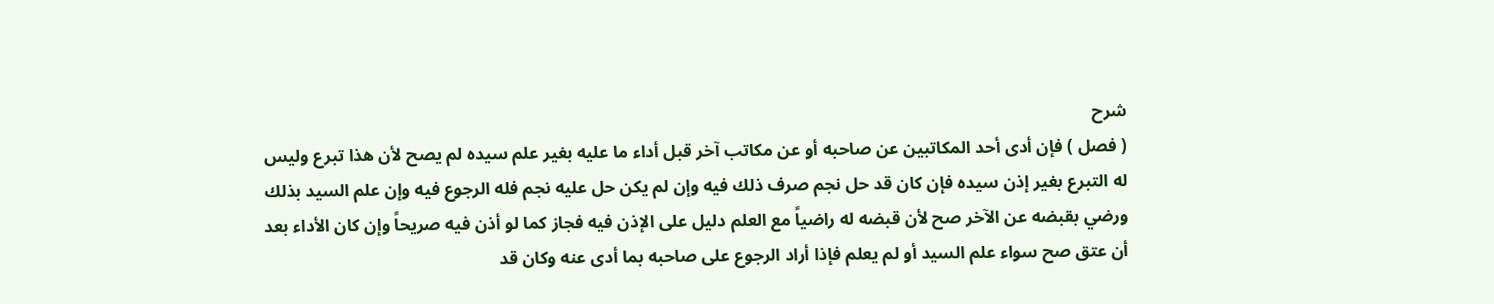شرح
( فصل ) فإن أدى أحد المكاتبين عن صاحبه أو عن مكاتب آخر قبل أداء ما عليه بغير علم سيده لم يصح لأن هذا تبرع وليس له التبرع بغير إذن سيده فإن كان قد حل نجم صرف ذلك فيه وإن لم يكن حل عليه نجم فله الرجوع فيه وإن علم السيد بذلك ورضي بقبضه عن الآخر صح لأن قبضه له راضياً مع العلم دليل على الإذن فيه فجاز كما لو أذن فيه صريحاً وإن كان الأداء بعد أن عتق صح سواء علم السيد أو لم يعلم فإذا أراد الرجوع على صاحبه بما أدى عنه وكان قد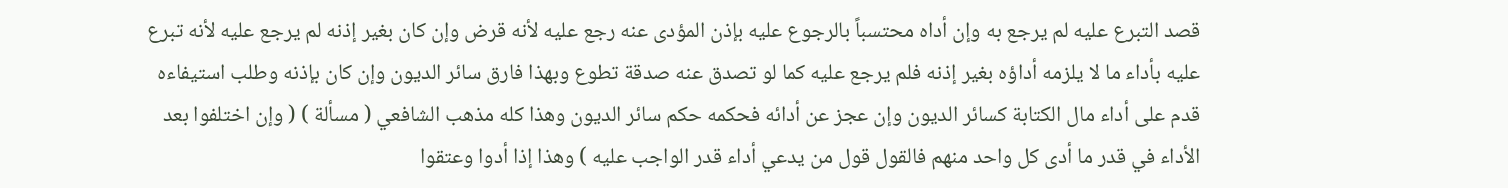قصد التبرع عليه لم يرجع به وإن أداه محتسباً بالرجوع عليه بإذن المؤدى عنه رجع عليه لأنه قرض وإن كان بغير إذنه لم يرجع عليه لأنه تبرع عليه بأداء ما لا يلزمه أداؤه بغير إذنه فلم يرجع عليه كما لو تصدق عنه صدقة تطوع وبهذا فارق سائر الديون وإن كان بإذنه وطلب استيفاءه قدم على أداء مال الكتابة كسائر الديون وإن عجز عن أدائه فحكمه حكم سائر الديون وهذا كله مذهب الشافعي ( مسألة ) ( وإن اختلفوا بعد الأداء في قدر ما أدى كل واحد منهم فالقول قول من يدعي أداء قدر الواجب عليه ) وهذا إذا أدوا وعتقوا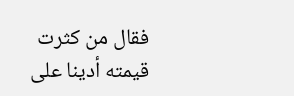فقال من كثرت قيمته أدينا على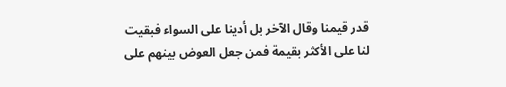قدر قيمنا وقال الآخر بل أدينا على السواء فبقيت لنا على الأكثر بقيمة فمن جعل العوض بينهم على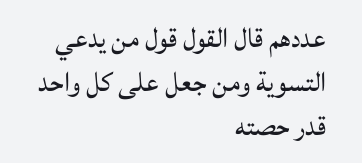عددهم قال القول قول من يدعي التسوية ومن جعل على كل واحد قدر حصته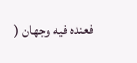فعنده فيه وجهان (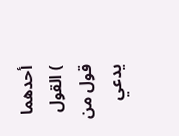أحدهما ) القول قول من يدعي